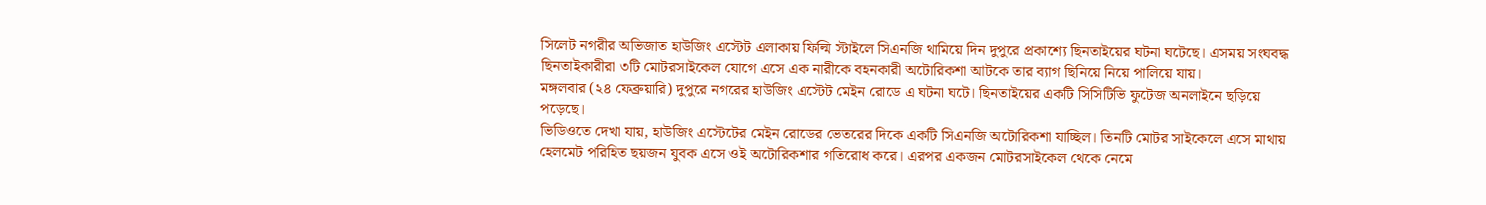সিলেট নগরীর অভিজাত হাউজিং এস্টেট এলাকায় ফিল্মি স্টাইলে সিএনজি থামিয়ে দিন দুপুরে প্রকাশ্যে ছিনতাইয়ের ঘটনা ঘটেছে। এসময় সংঘবদ্ধ ছিনতাইকারীরা ৩টি মোটরসাইকেল যোগে এসে এক নারীকে বহনকারী অটোরিকশা আটকে তার ব্যাগ ছিনিয়ে নিয়ে পালিয়ে যায়।
মঙ্গলবার (২৪ ফেব্রুয়ারি) দুপুরে নগরের হাউজিং এস্টেট মেইন রোডে এ ঘটনা ঘটে। ছিনতাইয়ের একটি সিসিটিভি ফুটেজ অনলাইনে ছড়িয়ে পড়েছে।
ভিডিওতে দেখা যায়, হাউজিং এস্টেটের মেইন রোডের ভেতরের দিকে একটি সিএনজি অটোরিকশা যাচ্ছিল। তিনটি মোটর সাইকেলে এসে মাথায় হেলমেট পরিহিত ছয়জন যুবক এসে ওই অটোরিকশার গতিরোধ করে। এরপর একজন মোটরসাইকেল থেকে নেমে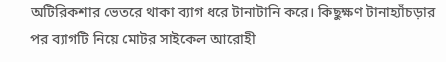অটিরিকশার ভেতরে থাকা ব্যাগ ধরে টানাটানি করে। কিছুক্ষণ টানাহ্যাঁচড়ার পর ব্যাগটি নিয়ে মোটর সাইকেল আরোহী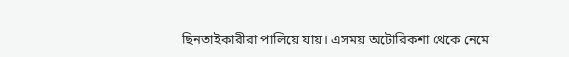ছিনতাইকারীরা পালিয়ে যায়। এসময় অটোরিকশা থেকে নেমে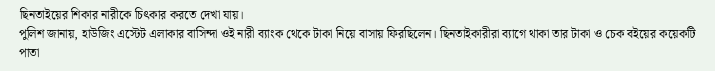ছিনতাইয়ের শিকার নারীকে চিৎকার করতে দেখা যায়।
পুলিশ জানায়, হাউজিং এস্টেট এলাকার বাসিন্দা ওই নারী ব্যাংক থেকে টাকা নিয়ে বাসায় ফিরছিলেন। ছিনতাইকারীরা ব্যাগে থাকা তার টাকা ও চেক বইয়ের কয়েকটি পাতা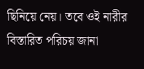ছিনিয়ে নেয়। তবে ওই নারীর বিস্তারিত পরিচয় জানা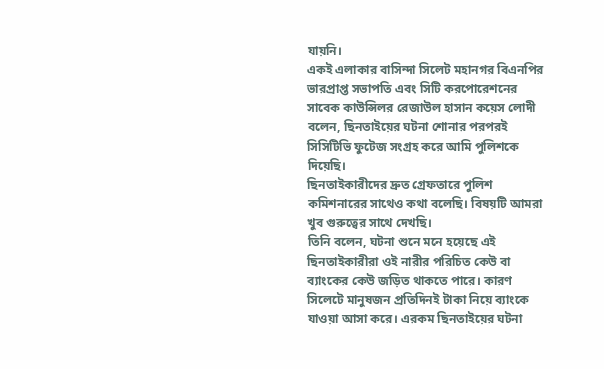যায়নি।
একই এলাকার বাসিন্দা সিলেট মহানগর বিএনপির ভারপ্রাপ্ত সভাপতি এবং সিটি করপোরেশনের সাবেক কাউন্সিলর রেজাউল হাসান কয়েস লোদী বলেন, ছিনতাইয়ের ঘটনা শোনার পরপরই সিসিটিভি ফুটেজ সংগ্রহ করে আমি পুলিশকে দিয়েছি।
ছিনতাইকারীদের দ্রুত গ্রেফতারে পুলিশ কমিশনারের সাথেও কথা বলেছি। বিষয়টি আমরা খুব গুরুত্বের সাথে দেখছি।
তিনি বলেন, ঘটনা শুনে মনে হয়েছে এই ছিনতাইকারীরা ওই নারীর পরিচিত কেউ বা ব্যাংকের কেউ জড়িত থাকতে পারে। কারণ সিলেটে মানুষজন প্রতিদিনই টাকা নিয়ে ব্যাংকে যাওয়া আসা করে। এরকম ছিনতাইয়ের ঘটনা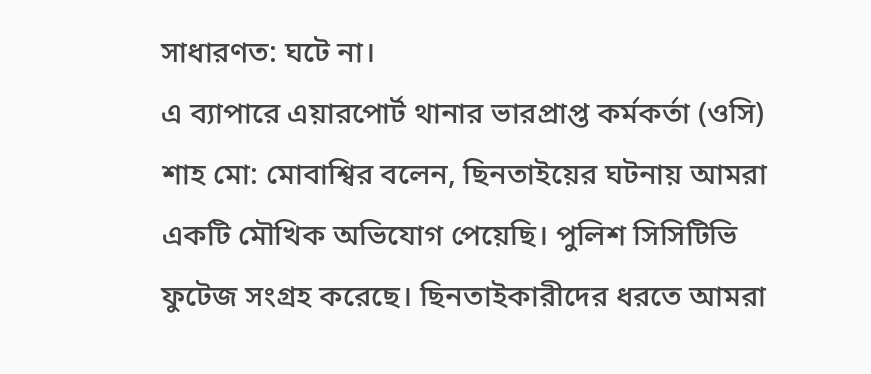সাধারণত: ঘটে না।
এ ব্যাপারে এয়ারপোর্ট থানার ভারপ্রাপ্ত কর্মকর্তা (ওসি) শাহ মো: মোবাশ্বির বলেন, ছিনতাইয়ের ঘটনায় আমরা একটি মৌখিক অভিযোগ পেয়েছি। পুলিশ সিসিটিভি ফুটেজ সংগ্রহ করেছে। ছিনতাইকারীদের ধরতে আমরা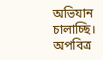অভিযান চালাচ্ছি।
অপবিত্র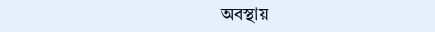অবস্থায়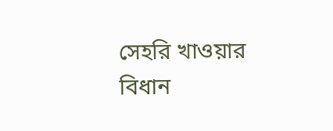সেহরি খাওয়ার বিধান